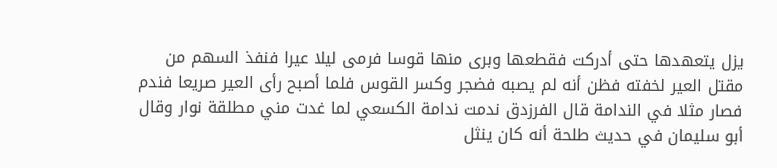يزل يتعهدها حتى أدركت فقطعها وبرى منها قوسا فرمى ليلا عيرا فنفذ السهم من مقتل العير لخفته فظن أنه لم يصبه فضجر وكسر القوس فلما أصبح رأى العير صريعا فندم فصار مثلا في الندامة قال الفرزدق ندمت ندامة الكسعي لما غدت مني مطلقة نوار وقال أبو سليمان في حديث طلحة أنه كان ينثل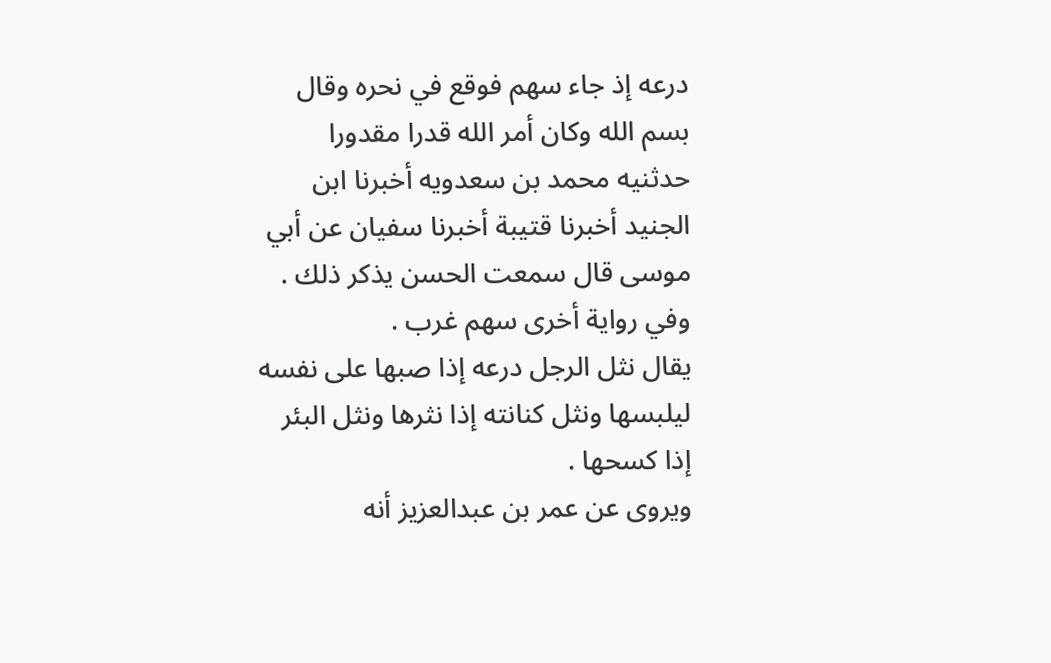درعه إذ جاء سهم فوقع في نحره وقال بسم الله وكان أمر الله قدرا مقدورا حدثنيه محمد بن سعدويه أخبرنا ابن الجنيد أخبرنا قتيبة أخبرنا سفيان عن أبي موسى قال سمعت الحسن يذكر ذلك .
وفي رواية أخرى سهم غرب .
يقال نثل الرجل درعه إذا صبها على نفسه ليلبسها ونثل كنانته إذا نثرها ونثل البئر إذا كسحها .
ويروى عن عمر بن عبدالعزيز أنه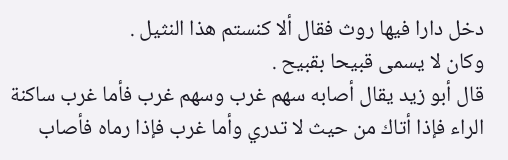دخل دارا فيها روث فقال ألا كنستم هذا النثيل .
وكان لا يسمى قبيحا بقبيح .
قال أبو زيد يقال أصابه سهم غرب وسهم غرب فأما غرب ساكنة الراء فإذا أتاك من حيث لا تدري وأما غرب فإذا رماه فأصاب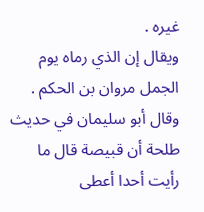غيره .
ويقال إن الذي رماه يوم الجمل مروان بن الحكم .
وقال أبو سليمان في حديث طلحة أن قبيصة قال ما رأيت أحدا أعطى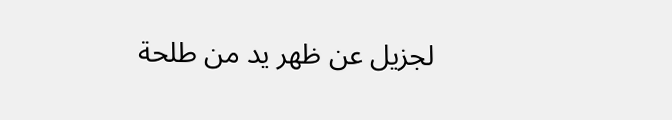لجزيل عن ظهر يد من طلحة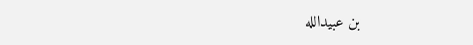بن عبيدالله